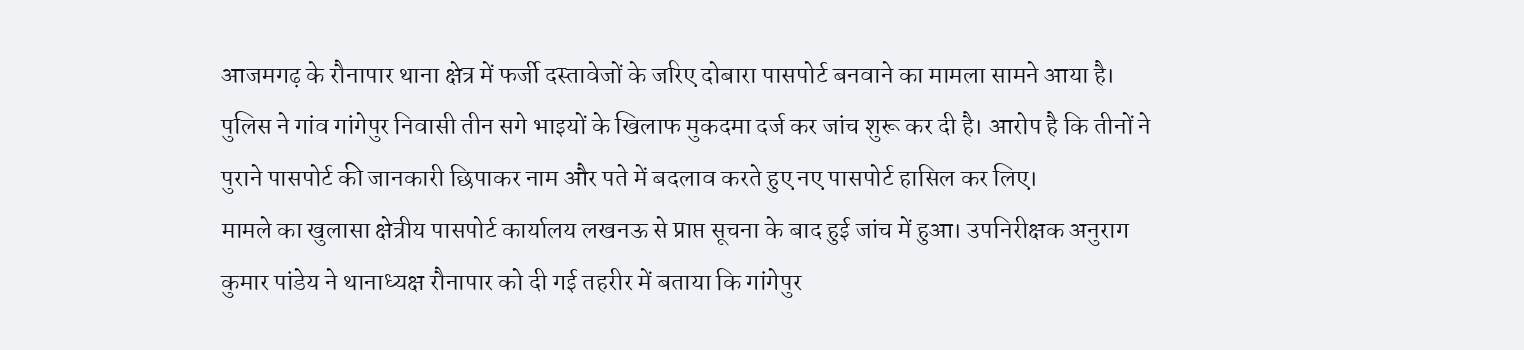आजमगढ़ के रौनापार थाना क्षेत्र में फर्जी दस्तावेजों के जरिए दोबारा पासपोर्ट बनवाने का मामला सामने आया है। पुलिस ने गांव गांगेपुर निवासी तीन सगे भाइयों के खिलाफ मुकदमा दर्ज कर जांच शुरू कर दी है। आरोप है कि तीनों ने पुराने पासपोर्ट की जानकारी छिपाकर नाम और पते में बदलाव करते हुए नए पासपोर्ट हासिल कर लिए।
मामले का खुलासा क्षेत्रीय पासपोर्ट कार्यालय लखनऊ से प्राप्त सूचना के बाद हुई जांच में हुआ। उपनिरीक्षक अनुराग कुमार पांडेय ने थानाध्यक्ष रौनापार को दी गई तहरीर में बताया कि गांगेपुर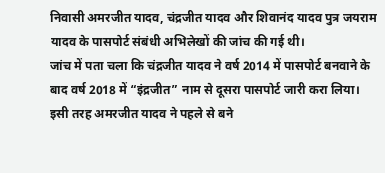निवासी अमरजीत यादव, चंद्रजीत यादव और शिवानंद यादव पुत्र जयराम यादव के पासपोर्ट संबंधी अभिलेखों की जांच की गई थी।
जांच में पता चला कि चंद्रजीत यादव ने वर्ष 2014 में पासपोर्ट बनवाने के बाद वर्ष 2018 में “इंद्रजीत” नाम से दूसरा पासपोर्ट जारी करा लिया। इसी तरह अमरजीत यादव ने पहले से बने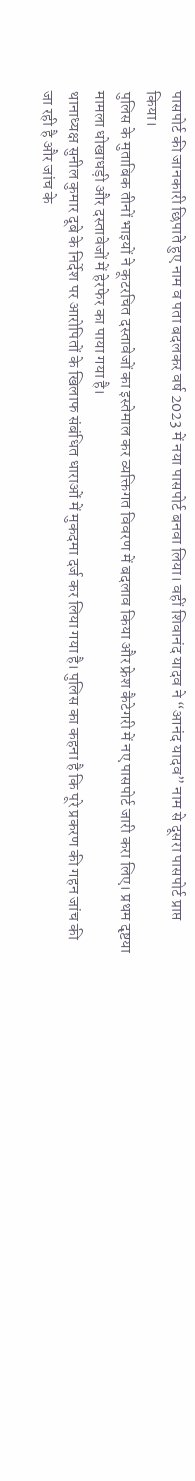पासपोर्ट की जानकारी छिपाते हुए नाम व पता बदलकर वर्ष 2023 में नया पासपोर्ट बनवा लिया। वहीं शिवानंद यादव ने “आनंद यादव” नाम से दूसरा पासपोर्ट प्राप्त किया।
पुलिस के मुताबिक तीनों भाइयों ने कूटरचित दस्तावेजों का इस्तेमाल कर व्यक्तिगत विवरण में बदलाव किया और फ्रेश कैटेगरी में नए पासपोर्ट जारी करा लिए। प्रथम दृष्टया मामला धोखाधड़ी और दस्तावेजों में हेरफेर का पाया गया है।
थानाध्यक्ष सुनील कुमार दूबे के निर्देश पर आरोपितों के खिलाफ संबंधित धाराओं में मुकदमा दर्ज कर लिया गया है। पुलिस का कहना है कि पूरे प्रकरण की गहन जांच की जा रही है और जांच के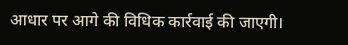आधार पर आगे की विधिक कार्रवाई की जाएगी।